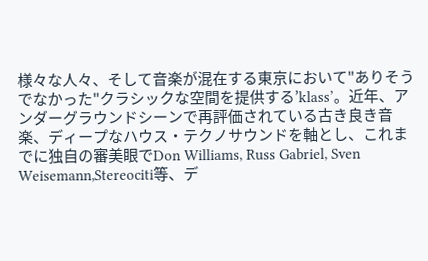様々な人々、そして音楽が混在する東京において"ありそうでなかった"クラシックな空間を提供する’klass’。近年、アンダーグラウンドシーンで再評価されている古き良き音楽、ディープなハウス・テクノサウンドを軸とし、これまでに独自の審美眼でDon Williams, Russ Gabriel, Sven Weisemann,Stereociti等、デ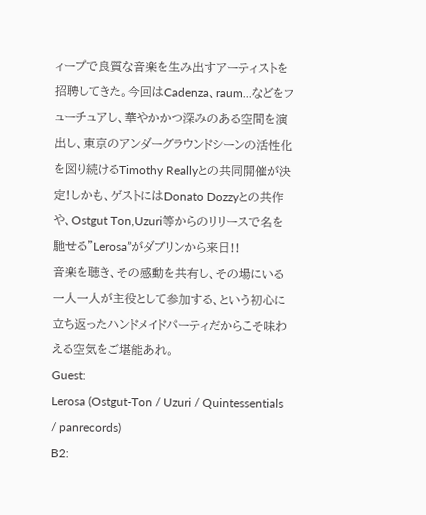ィープで良質な音楽を生み出すアーティストを招聘してきた。今回はCadenza、raum...などをフューチュアし、華やかかつ深みのある空間を演出し、東京のアンダーグラウンドシーンの活性化を図り続けるTimothy Reallyとの共同開催が決定!しかも、ゲストにはDonato Dozzyとの共作や、Ostgut Ton,Uzuri等からのリリースで名を馳せる”Lerosa”がダブリンから来日!!
音楽を聴き、その感動を共有し、その場にいる一人一人が主役として参加する、という初心に立ち返ったハンドメイドパーティだからこそ味わえる空気をご堪能あれ。
Guest:
Lerosa (Ostgut-Ton / Uzuri / Quintessentials / panrecords)
B2: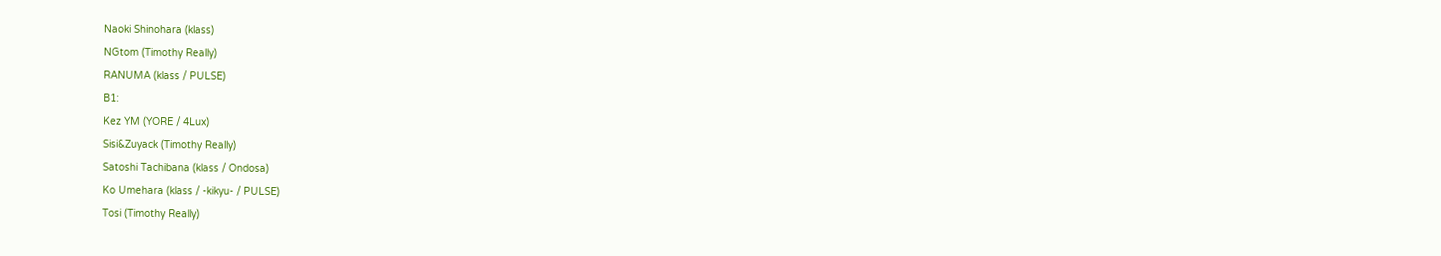Naoki Shinohara (klass)
NGtom (Timothy Really)
RANUMA (klass / PULSE)
B1:
Kez YM (YORE / 4Lux)
Sisi&Zuyack (Timothy Really)
Satoshi Tachibana (klass / Ondosa)
Ko Umehara (klass / -kikyu- / PULSE)
Tosi (Timothy Really)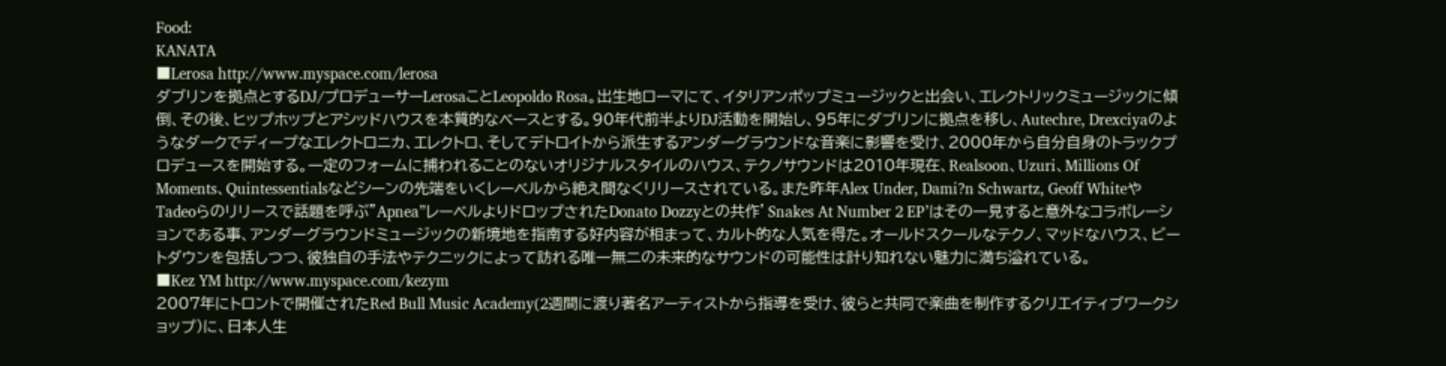Food:
KANATA
■Lerosa http://www.myspace.com/lerosa
ダブリンを拠点とするDJ/プロデューサーLerosaことLeopoldo Rosa。出生地ローマにて、イタリアンポップミュージックと出会い、エレクトリックミュージックに傾倒、その後、ヒップホップとアシッドハウスを本質的なベースとする。90年代前半よりDJ活動を開始し、95年にダブリンに拠点を移し、Autechre, Drexciyaのようなダークでディープなエレクトロニカ、エレクトロ、そしてデトロイトから派生するアンダーグラウンドな音楽に影響を受け、2000年から自分自身のトラックプロデュースを開始する。一定のフォームに捕われることのないオリジナルスタイルのハウス、テクノサウンドは2010年現在、Realsoon、Uzuri、Millions Of Moments、Quintessentialsなどシーンの先端をいくレーベルから絶え間なくリリースされている。また昨年Alex Under, Dami?n Schwartz, Geoff WhiteやTadeoらのリリースで話題を呼ぶ”Apnea”レーベルよりドロップされたDonato Dozzyとの共作’Snakes At Number 2 EP’はその一見すると意外なコラボレーションである事、アンダーグラウンドミュージックの新境地を指南する好内容が相まって、カルト的な人気を得た。オールドスクールなテクノ、マッドなハウス、ビートダウンを包括しつつ、彼独自の手法やテクニックによって訪れる唯一無二の未来的なサウンドの可能性は計り知れない魅力に満ち溢れている。
■Kez YM http://www.myspace.com/kezym
2007年にトロントで開催されたRed Bull Music Academy(2週間に渡り著名アーティストから指導を受け、彼らと共同で楽曲を制作するクリエイティブワークショップ)に、日本人生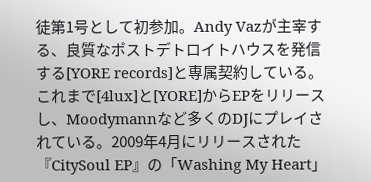徒第1号として初参加。Andy Vazが主宰する、良質なポストデトロイトハウスを発信する[YORE records]と専属契約している。これまで[4lux]と[YORE]からEPをリリースし、Moodymannなど多くのDJにプレイされている。2009年4月にリリースされた『CitySoul EP』の「Washing My Heart」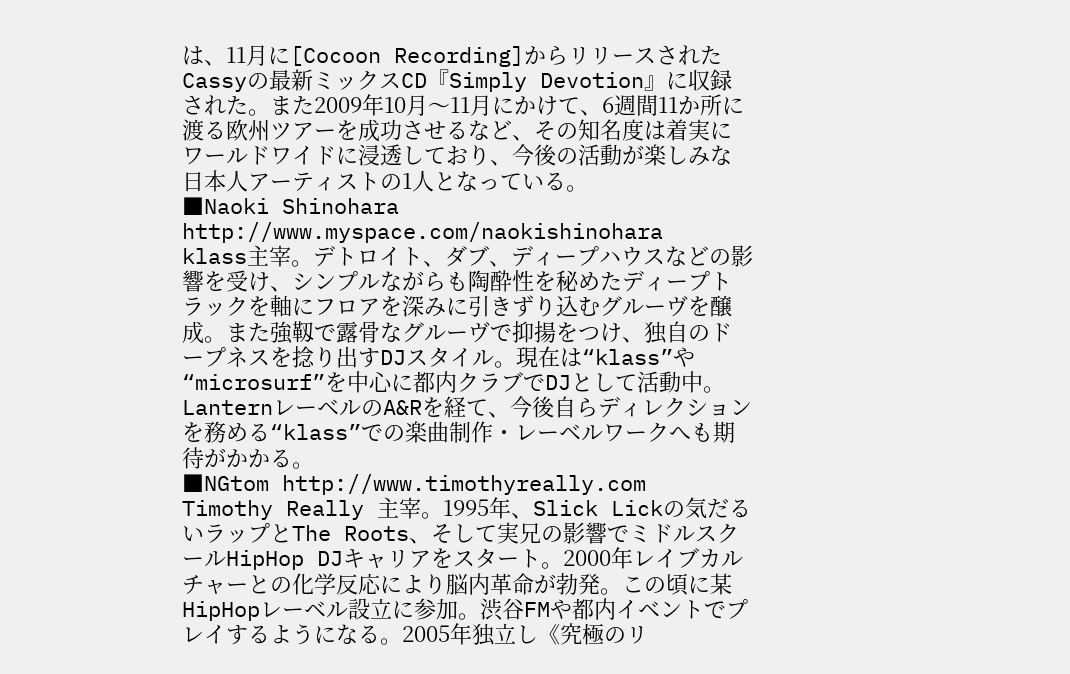は、11月に[Cocoon Recording]からリリースされたCassyの最新ミックスCD『Simply Devotion』に収録された。また2009年10月〜11月にかけて、6週間11か所に渡る欧州ツアーを成功させるなど、その知名度は着実にワールドワイドに浸透しており、今後の活動が楽しみな日本人アーティストの1人となっている。
■Naoki Shinohara http://www.myspace.com/naokishinohara
klass主宰。デトロイト、ダブ、ディープハウスなどの影響を受け、シンプルながらも陶酔性を秘めたディープトラックを軸にフロアを深みに引きずり込むグルーヴを醸成。また強靱で露骨なグルーヴで抑揚をつけ、独自のドープネスを捻り出すDJスタイル。現在は“klass”や“microsurf”を中心に都内クラブでDJとして活動中。LanternレーベルのA&Rを経て、今後自らディレクションを務める“klass”での楽曲制作・レーベルワークへも期待がかかる。
■NGtom http://www.timothyreally.com
Timothy Really 主宰。1995年、Slick Lickの気だるいラップとThe Roots、そして実兄の影響でミドルスクールHipHop DJキャリアをスタート。2000年レイブカルチャーとの化学反応により脳内革命が勃発。この頃に某HipHopレーベル設立に参加。渋谷FMや都内イベントでプレイするようになる。2005年独立し《究極のリ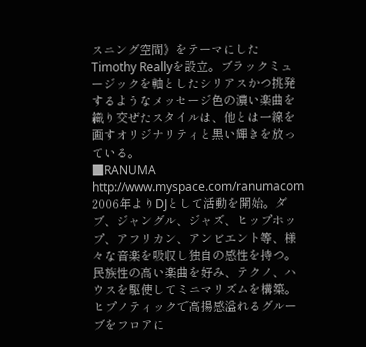スニング空間》をテーマにしたTimothy Reallyを設立。ブラックミュージックを軸としたシリアスかつ挑発するようなメッセージ色の濃い楽曲を織り交ぜたスタイルは、他とは一線を画すオリジナリティと黒い輝きを放っている。
■RANUMA http://www.myspace.com/ranumacom
2006年よりDJとして活動を開始。ダブ、ジャングル、ジャズ、ヒップホップ、アフリカン、アンビエント等、様々な音楽を吸収し独自の感性を持つ。民族性の高い楽曲を好み、テクノ、ハウスを駆使してミニマリズムを構築。ヒプノティックで高揚感溢れるグルーブをフロアに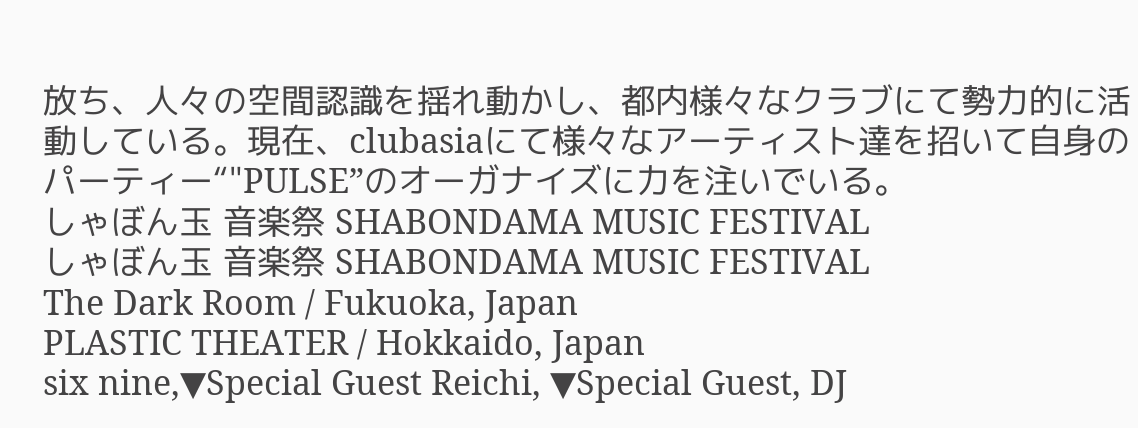放ち、人々の空間認識を揺れ動かし、都内様々なクラブにて勢力的に活動している。現在、clubasiaにて様々なアーティスト達を招いて自身のパーティー“"PULSE”のオーガナイズに力を注いでいる。
しゃぼん玉 音楽祭 SHABONDAMA MUSIC FESTIVAL
しゃぼん玉 音楽祭 SHABONDAMA MUSIC FESTIVAL
The Dark Room / Fukuoka, Japan
PLASTIC THEATER / Hokkaido, Japan
six nine,▼Special Guest Reichi, ▼Special Guest, DJ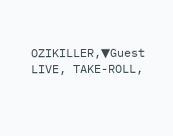OZIKILLER,▼Guest LIVE, TAKE-ROLL,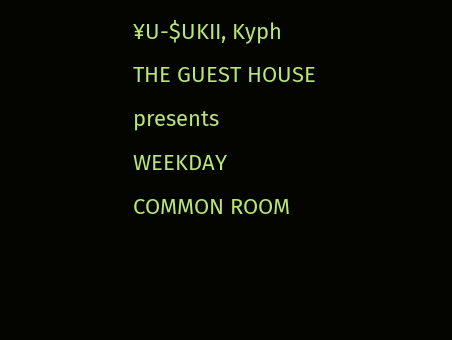¥U-$UKII, Kyph
THE GUEST HOUSE presents WEEKDAY COMMON ROOM